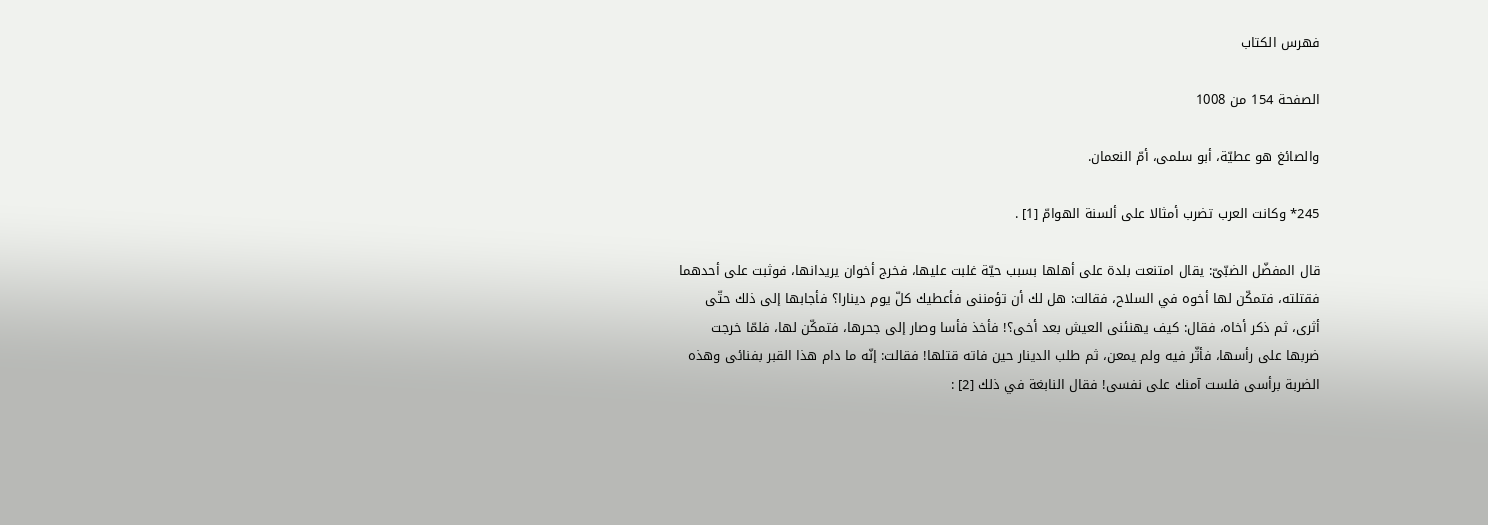فهرس الكتاب

الصفحة 154 من 1008

والصائغ هو عطيّة، أبو سلمى، أمّ النعمان.

245* وكانت العرب تضرب أمثالا على ألسنة الهوامّ [1] .

قال المفضّل الضبّىّ: يقال امتنعت بلدة على أهلها بسبب حيّة غلبت عليها، فخرج أخوان يريدانها، فوثبت على أحدهما فقتلته، فتمكّن لها أخوه في السلاح، فقالت: هل لك أن تؤمننى فأعطيك كلّ يوم دينارا؟ فأجابها إلى ذلك حتّى أثرى، ثم ذكر أخاه، فقال: كيف يهنئنى العيش بعد أخى؟! فأخذ فأسا وصار إلى جحرها، فتمكّن لها، فلمّا خرجت ضربها على رأسها، فأثّر فيه ولم يمعن، ثم طلب الدينار حين فاته قتلها! فقالت: إنّه ما دام هذا القبر بفنائى وهذه الضربة برأسى فلست آمنك على نفسى! فقال النابغة في ذلك [2] :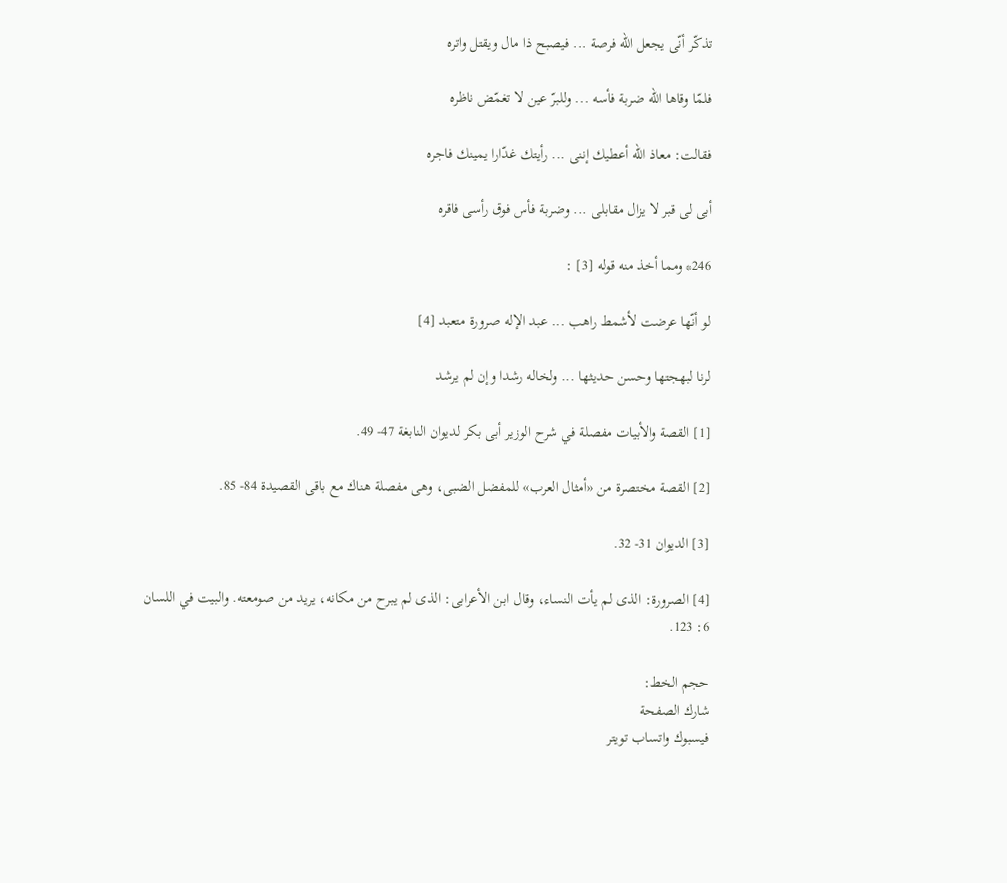تذكّر أنّى يجعل الله فرصة ... فيصبح ذا مال ويقتل واتره

فلمّا وقاها الله ضربة فأسه ... وللبرّ عين لا تغمّض ناظره

فقالت: معاذ الله أعطيك إننى ... رأيتك غدّارا يمينك فاجره

أبى لى قبر لا يزال مقابلى ... وضربة فأس فوق رأسى فاقره

246* ومما أخذ منه قوله [3] :

لو أنّها عرضت لأشمط راهب ... عبد الإله صرورة متعبد [4]

لرنا لبهجتها وحسن حديثها ... ولخاله رشدا وإن لم يرشد

[1] القصة والأبيات مفصلة في شرح الوزير أبى بكر لديوان النابغة 47- 49.

[2] القصة مختصرة من «أمثال العرب» للمفضل الضبى، وهى مفصلة هناك مع باقى القصيدة 84- 85.

[3] الديوان 31- 32.

[4] الصرورة: الذى لم يأت النساء، وقال ابن الأعرابى: الذى لم يبرح من مكانه، يريد من صومعته. والبيت في اللسان 6: 123.

حجم الخط:
شارك الصفحة
فيسبوك واتساب تويتر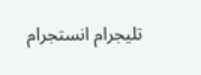تليجرام انستجرام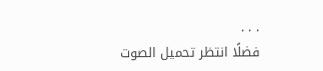. . .
فضلًا انتظر تحميل الصوت